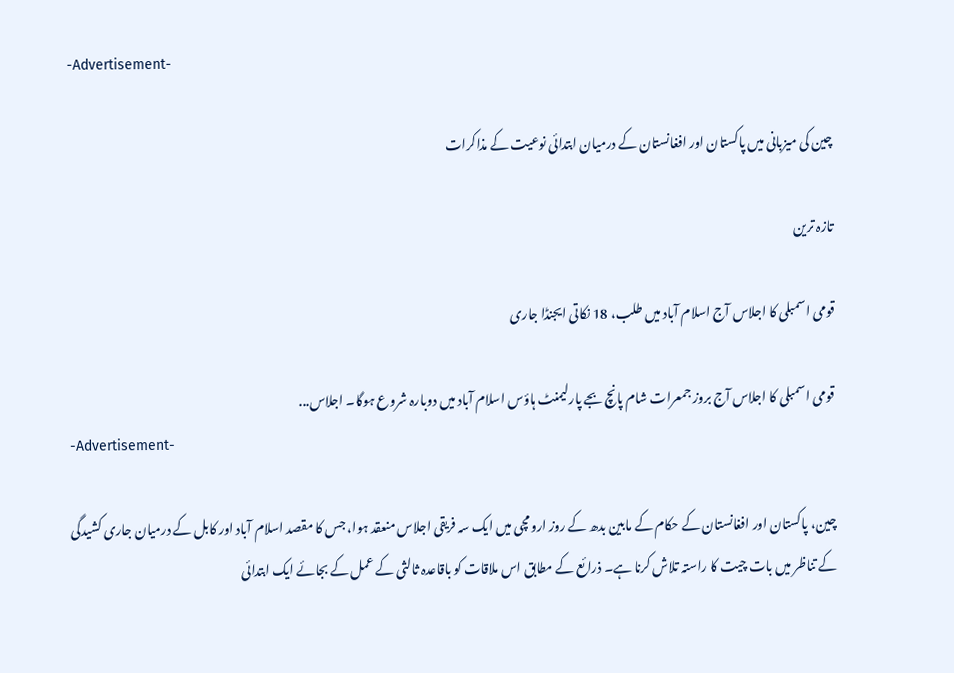-Advertisement-

چین کی میزبانی میں پاکستان اور افغانستان کے درمیان ابتدائی نوعیت کے مذاکرات

تازہ ترین

قومی اسمبلی کا اجلاس آج اسلام آباد میں طلب، 18 نکاتی ایجنڈا جاری

قومی اسمبلی کا اجلاس آج بروز جمعرات شام پانچ بجے پارلیمنٹ ہاؤس اسلام آباد میں دوبارہ شروع ہوگا۔ اجلاس...
-Advertisement-

چین، پاکستان اور افغانستان کے حکام کے مابین بدھ کے روز ارومچی میں ایک سہ فریقی اجلاس منعقد ہوا، جس کا مقصد اسلام آباد اور کابل کے درمیان جاری کشیدگی کے تناظر میں بات چیت کا راستہ تلاش کرنا ہے۔ ذرائع کے مطابق اس ملاقات کو باقاعدہ ثالثی کے عمل کے بجائے ایک ابتدائی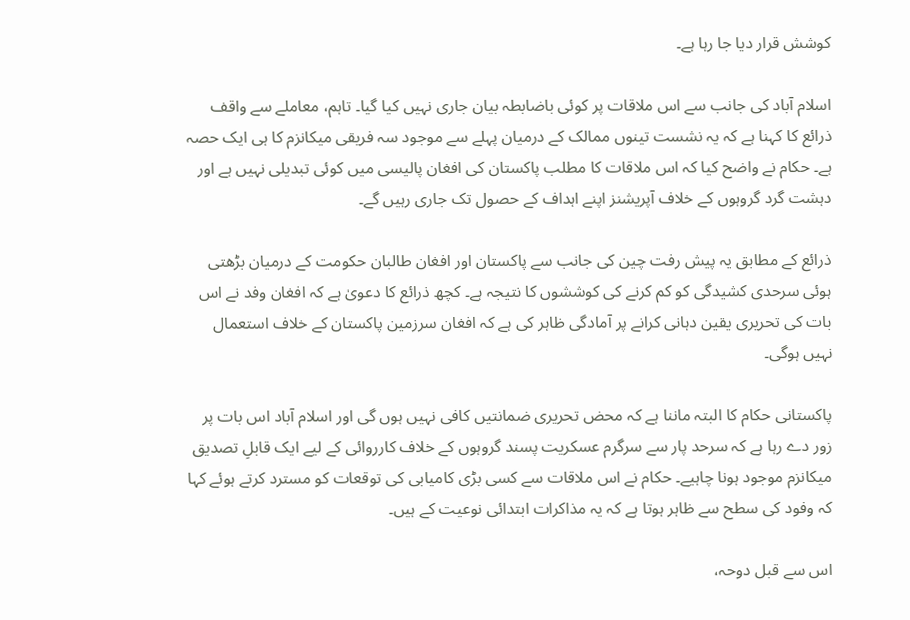کوشش قرار دیا جا رہا ہے۔

اسلام آباد کی جانب سے اس ملاقات پر کوئی باضابطہ بیان جاری نہیں کیا گیا۔ تاہم، معاملے سے واقف ذرائع کا کہنا ہے کہ یہ نشست تینوں ممالک کے درمیان پہلے سے موجود سہ فریقی میکانزم کا ہی ایک حصہ ہے۔ حکام نے واضح کیا کہ اس ملاقات کا مطلب پاکستان کی افغان پالیسی میں کوئی تبدیلی نہیں ہے اور دہشت گرد گروہوں کے خلاف آپریشنز اپنے اہداف کے حصول تک جاری رہیں گے۔

ذرائع کے مطابق یہ پیش رفت چین کی جانب سے پاکستان اور افغان طالبان حکومت کے درمیان بڑھتی ہوئی سرحدی کشیدگی کو کم کرنے کی کوششوں کا نتیجہ ہے۔ کچھ ذرائع کا دعویٰ ہے کہ افغان وفد نے اس بات کی تحریری یقین دہانی کرانے پر آمادگی ظاہر کی ہے کہ افغان سرزمین پاکستان کے خلاف استعمال نہیں ہوگی۔

پاکستانی حکام کا البتہ ماننا ہے کہ محض تحریری ضمانتیں کافی نہیں ہوں گی اور اسلام آباد اس بات پر زور دے رہا ہے کہ سرحد پار سے سرگرم عسکریت پسند گروہوں کے خلاف کارروائی کے لیے ایک قابلِ تصدیق میکانزم موجود ہونا چاہیے۔ حکام نے اس ملاقات سے کسی بڑی کامیابی کی توقعات کو مسترد کرتے ہوئے کہا کہ وفود کی سطح سے ظاہر ہوتا ہے کہ یہ مذاکرات ابتدائی نوعیت کے ہیں۔

اس سے قبل دوحہ،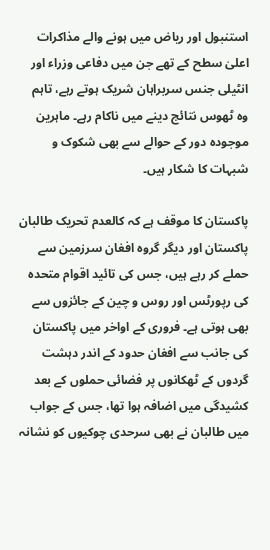استنبول اور ریاض میں ہونے والے مذاکرات اعلیٰ سطح کے تھے جن میں دفاعی وزراء اور انٹیلی جنس سربراہان شریک ہوتے رہے، تاہم وہ ٹھوس نتائج دینے میں ناکام رہے۔ ماہرین موجودہ دور کے حوالے سے بھی شکوک و شبہات کا شکار ہیں۔

پاکستان کا موقف ہے کہ کالعدم تحریک طالبان پاکستان اور دیگر گروہ افغان سرزمین سے حملے کر رہے ہیں، جس کی تائید اقوام متحدہ کی رپورٹس اور روس و چین کے جائزوں سے بھی ہوتی ہے۔ فروری کے اواخر میں پاکستان کی جانب سے افغان حدود کے اندر دہشت گردوں کے ٹھکانوں پر فضائی حملوں کے بعد کشیدگی میں اضافہ ہوا تھا، جس کے جواب میں طالبان نے بھی سرحدی چوکیوں کو نشانہ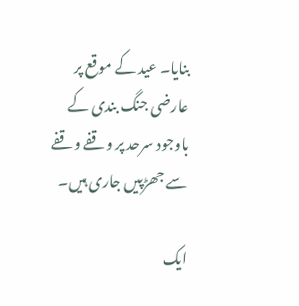بنایا۔ عید کے موقع پر عارضی جنگ بندی کے باوجود سرحد پر وقفے وقفے سے جھڑپیں جاری ہیں۔

ایک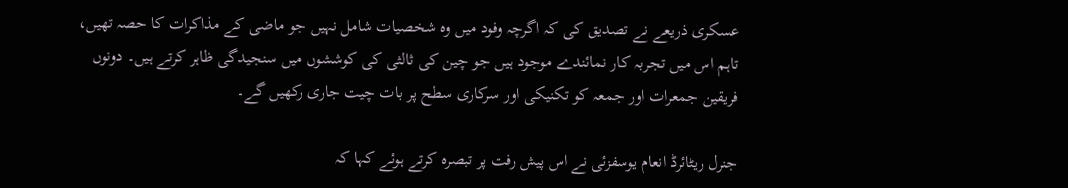عسکری ذریعے نے تصدیق کی کہ اگرچہ وفود میں وہ شخصیات شامل نہیں جو ماضی کے مذاکرات کا حصہ تھیں، تاہم اس میں تجربہ کار نمائندے موجود ہیں جو چین کی ثالثی کی کوششوں میں سنجیدگی ظاہر کرتے ہیں۔ دونوں فریقین جمعرات اور جمعہ کو تکنیکی اور سرکاری سطح پر بات چیت جاری رکھیں گے۔

جنرل ریٹائرڈ انعام یوسفزئی نے اس پیش رفت پر تبصرہ کرتے ہوئے کہا کہ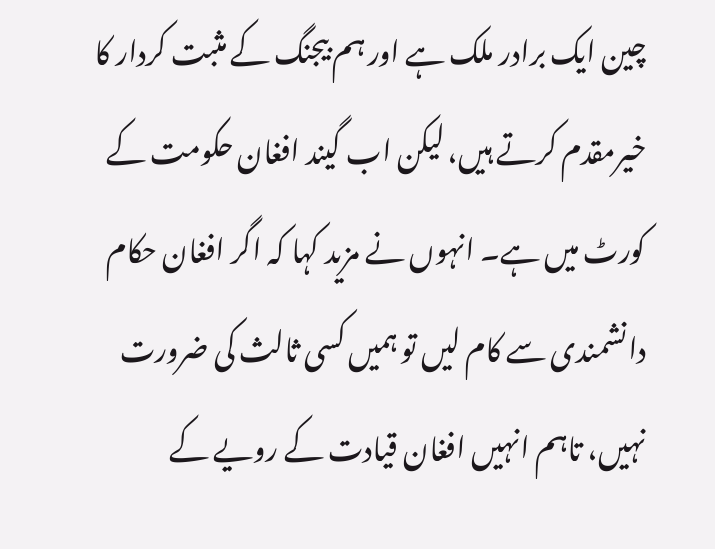چین ایک برادر ملک ہے اور ہم بیجنگ کے مثبت کردار کا خیرمقدم کرتے ہیں، لیکن اب گیند افغان حکومت کے کورٹ میں ہے۔ انہوں نے مزید کہا کہ اگر افغان حکام دانشمندی سے کام لیں تو ہمیں کسی ثالث کی ضرورت نہیں، تاہم انہیں افغان قیادت کے رویے کے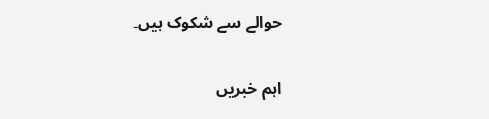حوالے سے شکوک ہیں۔

اہم خبریں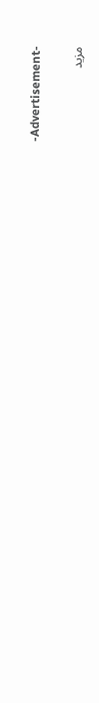-Advertisement-

مزید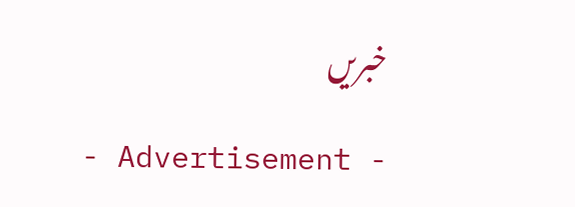خبریں

- Advertisement -